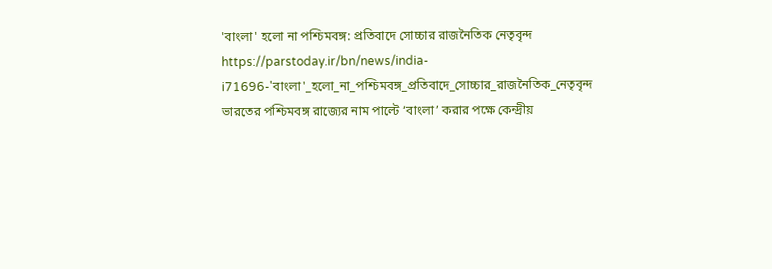'বাংলা' হলো না পশ্চিমবঙ্গ: প্রতিবাদে সোচ্চার রাজনৈতিক নেতৃবৃন্দ
https://parstoday.ir/bn/news/india-i71696-'বাংলা'_হলো_না_পশ্চিমবঙ্গ_প্রতিবাদে_সোচ্চার_রাজনৈতিক_নেতৃবৃন্দ
ভারতের পশ্চিমবঙ্গ রাজ্যের নাম পাল্টে ‘বাংলা’ করার পক্ষে কেন্দ্রীয়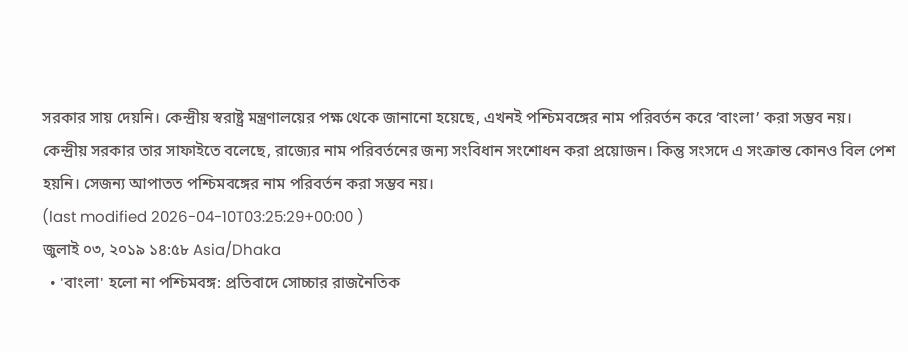সরকার সায় দেয়নি। কেন্দ্রীয় স্বরাষ্ট্র মন্ত্রণালয়ের পক্ষ থেকে জানানো হয়েছে, এখনই পশ্চিমবঙ্গের নাম পরিবর্তন করে ‘বাংলা’ করা সম্ভব নয়। কেন্দ্রীয় সরকার তার সাফাইতে বলেছে, রাজ্যের নাম পরিবর্তনের জন্য সংবিধান সংশোধন করা প্রয়োজন। কিন্তু সংসদে এ সংক্রান্ত কোনও বিল পেশ হয়নি। সেজন্য আপাতত পশ্চিমবঙ্গের নাম পরিবর্তন করা সম্ভব নয়।
(last modified 2026-04-10T03:25:29+00:00 )
জুলাই ০৩, ২০১৯ ১৪:৫৮ Asia/Dhaka
  • 'বাংলা' হলো না পশ্চিমবঙ্গ: প্রতিবাদে সোচ্চার রাজনৈতিক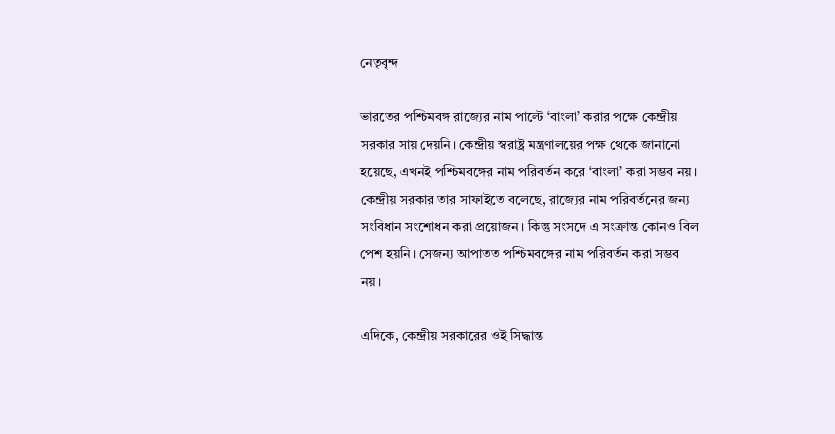নেতৃবৃন্দ

ভারতের পশ্চিমবঙ্গ রাজ্যের নাম পাল্টে ‘বাংলা’ করার পক্ষে কেন্দ্রীয় সরকার সায় দেয়নি। কেন্দ্রীয় স্বরাষ্ট্র মন্ত্রণালয়ের পক্ষ থেকে জানানো হয়েছে, এখনই পশ্চিমবঙ্গের নাম পরিবর্তন করে ‘বাংলা’ করা সম্ভব নয়। কেন্দ্রীয় সরকার তার সাফাইতে বলেছে, রাজ্যের নাম পরিবর্তনের জন্য সংবিধান সংশোধন করা প্রয়োজন। কিন্তু সংসদে এ সংক্রান্ত কোনও বিল পেশ হয়নি। সেজন্য আপাতত পশ্চিমবঙ্গের নাম পরিবর্তন করা সম্ভব নয়।

এদিকে, কেন্দ্রীয় সরকারের ওই সিদ্ধান্ত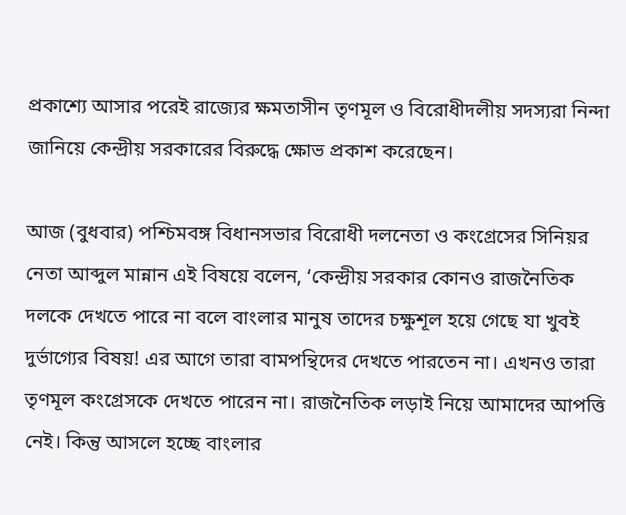প্রকাশ্যে আসার পরেই রাজ্যের ক্ষমতাসীন তৃণমূল ও বিরোধীদলীয় সদস্যরা নিন্দা জানিয়ে কেন্দ্রীয় সরকারের বিরুদ্ধে ক্ষোভ প্রকাশ করেছেন।

আজ (বুধবার) পশ্চিমবঙ্গ বিধানসভার বিরোধী দলনেতা ও কংগ্রেসের সিনিয়র নেতা আব্দুল মান্নান এই বিষয়ে বলেন, ‘কেন্দ্রীয় সরকার কোনও রাজনৈতিক দলকে দেখতে পারে না বলে বাংলার মানুষ তাদের চক্ষুশূল হয়ে গেছে যা খুবই দুর্ভাগ্যের বিষয়! এর আগে তারা বামপন্থিদের দেখতে পারতেন না। এখনও তারা তৃণমূল কংগ্রেসকে দেখতে পারেন না। রাজনৈতিক লড়াই নিয়ে আমাদের আপত্তি নেই। কিন্তু আসলে হচ্ছে বাংলার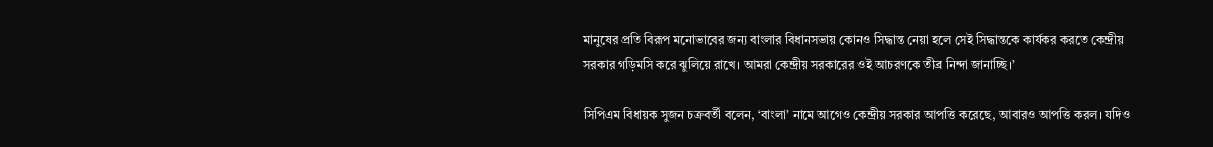মানুষের প্রতি বিরূপ মনোভাবের জন্য বাংলার বিধানসভায় কোনও সিদ্ধান্ত নেয়া হলে সেই সিদ্ধান্তকে কার্যকর করতে কেন্দ্রীয় সরকার গড়িমসি করে ঝুলিয়ে রাখে। আমরা কেন্দ্রীয় সরকারের ওই আচরণকে তীব্র নিন্দা জানাচ্ছি।’

সিপিএম বিধায়ক সুজন চক্রবর্তী বলেন, ‘বাংলা’ নামে আগেও কেন্দ্রীয় সরকার আপত্তি করেছে, আবারও আপত্তি করল। যদিও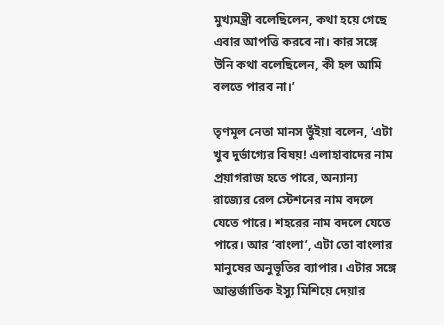মুখ্যমন্ত্রী বলেছিলেন, কথা হয়ে গেছে এবার আপত্তি করবে না। কার সঙ্গে উনি কথা বলেছিলেন, কী হল আমি বলতে পারব না।’

তৃণমূল নেতা মানস ভুঁইয়া বলেন, ‘এটা খুব দুর্ভাগ্যের বিষয়! এলাহাবাদের নাম প্রয়াগরাজ হতে পারে, অন্যান্য রাজ্যের রেল স্টেশনের নাম বদলে যেতে পারে। শহরের নাম বদলে যেতে পারে। আর ‘বাংলা’, এটা তো বাংলার মানুষের অনুভূতির ব্যাপার। এটার সঙ্গে আন্তর্জাতিক ইস্যু মিশিয়ে দেয়ার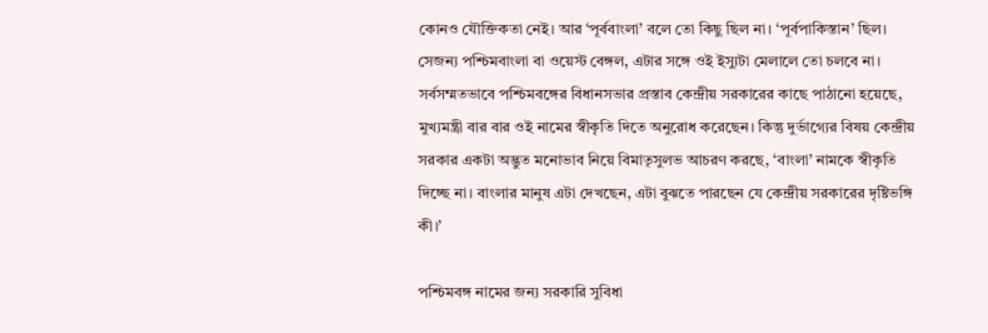কোনও যৌক্তিকতা নেই। আর ‘পূর্ববাংলা’ বলে তো কিছু ছিল না। ‘পূর্বপাকিস্তান’ ছিল। সেজন্য পশ্চিমবাংলা বা ওয়েস্ট বেঙ্গল, এটার সঙ্গে ওই ইস্যুটা মেলালে তো চলবে না। সর্বসম্মতভাবে পশ্চিমবঙ্গের বিধানসভার প্রস্তাব কেন্দ্রীয় সরকারের কাছে পাঠানো হয়েছে, মুখ্যমন্ত্রী বার বার ওই নামের স্বীকৃতি দিতে অনুরোধ করেছেন। কিন্তু দুর্ভাগ্যের বিষয় কেন্দ্রীয় সরকার একটা অদ্ভুত মনোভাব নিয়ে বিমাতৃসুলভ আচরণ করছে, ‘বাংলা’ নামকে স্বীকৃতি দিচ্ছে না। বাংলার মানুষ এটা দেখছেন, এটা বুঝতে পারছেন যে কেন্দ্রীয় সরকারের দৃষ্টিভঙ্গি কী।’

পশ্চিমবঙ্গ নামের জন্য সরকারি সুবিধা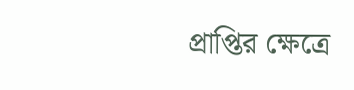প্রাপ্তির ক্ষেত্রে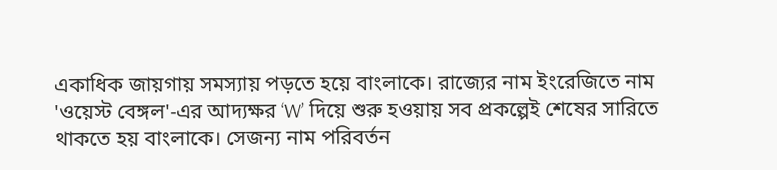একাধিক জায়গায় সমস্যায় পড়তে হয়ে বাংলাকে। রাজ্যের নাম ইংরেজিতে নাম 'ওয়েস্ট বেঙ্গল'-এর আদ্যক্ষর ‘W’ দিয়ে শুরু হওয়ায় সব প্রকল্পেই শেষের সারিতে থাকতে হয় বাংলাকে। সেজন্য নাম পরিবর্তন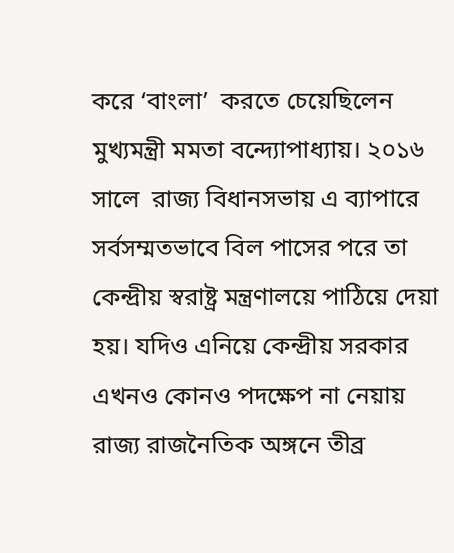করে ‘বাংলা’  করতে চেয়েছিলেন মুখ্যমন্ত্রী মমতা বন্দ্যোপাধ্যায়। ২০১৬ সালে  রাজ্য বিধানসভায় এ ব্যাপারে সর্বসম্মতভাবে বিল পাসের পরে তা কেন্দ্রীয় স্বরাষ্ট্র মন্ত্রণালয়ে পাঠিয়ে দেয়া হয়। যদিও এনিয়ে কেন্দ্রীয় সরকার এখনও কোনও পদক্ষেপ না নেয়ায় রাজ্য রাজনৈতিক অঙ্গনে তীব্র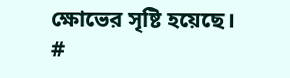ক্ষোভের সৃষ্টি হয়েছে। #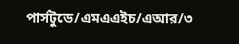পার্সটুডে/এমএএইচ/এআর/৩